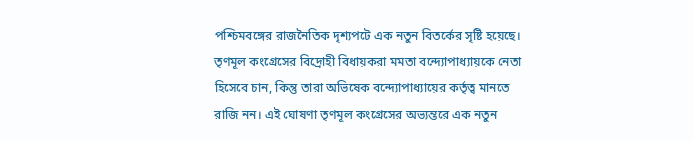পশ্চিমবঙ্গের রাজনৈতিক দৃশ্যপটে এক নতুন বিতর্কের সৃষ্টি হয়েছে। তৃণমূল কংগ্রেসের বিদ্রোহী বিধায়করা মমতা বন্দ্যোপাধ্যায়কে নেতা হিসেবে চান, কিন্তু তারা অভিষেক বন্দ্যোপাধ্যায়ের কর্তৃত্ব মানতে রাজি নন। এই ঘোষণা তৃণমূল কংগ্রেসের অভ্যন্তরে এক নতুন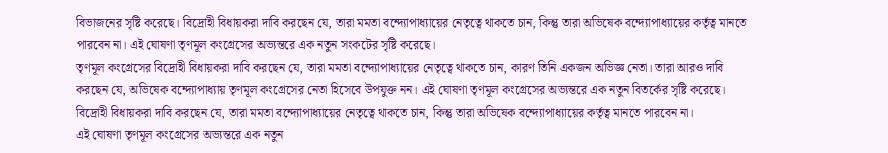বিভাজনের সৃষ্টি করেছে। বিদ্রোহী বিধায়করা দাবি করছেন যে, তারা মমতা বন্দ্যোপাধ্যায়ের নেতৃত্বে থাকতে চান, কিন্তু তারা অভিষেক বন্দ্যোপাধ্যায়ের কর্তৃত্ব মানতে পারবেন না। এই ঘোষণা তৃণমূল কংগ্রেসের অভ্যন্তরে এক নতুন সংকটের সৃষ্টি করেছে।
তৃণমূল কংগ্রেসের বিদ্রোহী বিধায়করা দাবি করছেন যে, তারা মমতা বন্দ্যোপাধ্যায়ের নেতৃত্বে থাকতে চান, কারণ তিনি একজন অভিজ্ঞ নেতা। তারা আরও দাবি করছেন যে, অভিষেক বন্দ্যোপাধ্যায় তৃণমূল কংগ্রেসের নেতা হিসেবে উপযুক্ত নন। এই ঘোষণা তৃণমূল কংগ্রেসের অভ্যন্তরে এক নতুন বিতর্কের সৃষ্টি করেছে। বিদ্রোহী বিধায়করা দাবি করছেন যে, তারা মমতা বন্দ্যোপাধ্যায়ের নেতৃত্বে থাকতে চান, কিন্তু তারা অভিষেক বন্দ্যোপাধ্যায়ের কর্তৃত্ব মানতে পারবেন না।
এই ঘোষণা তৃণমূল কংগ্রেসের অভ্যন্তরে এক নতুন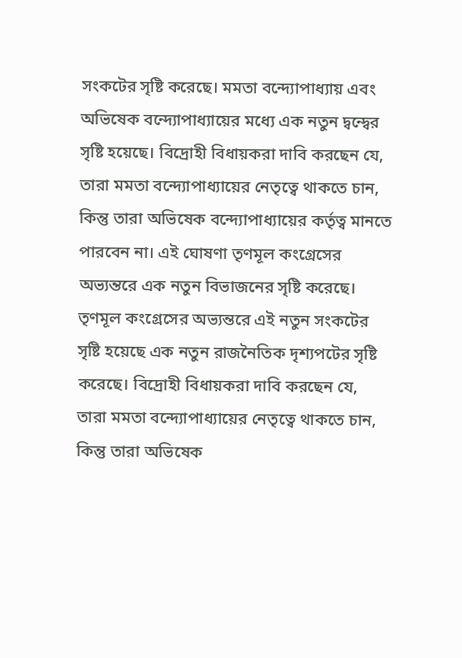সংকটের সৃষ্টি করেছে। মমতা বন্দ্যোপাধ্যায় এবং অভিষেক বন্দ্যোপাধ্যায়ের মধ্যে এক নতুন দ্বন্দ্বের সৃষ্টি হয়েছে। বিদ্রোহী বিধায়করা দাবি করছেন যে, তারা মমতা বন্দ্যোপাধ্যায়ের নেতৃত্বে থাকতে চান, কিন্তু তারা অভিষেক বন্দ্যোপাধ্যায়ের কর্তৃত্ব মানতে পারবেন না। এই ঘোষণা তৃণমূল কংগ্রেসের অভ্যন্তরে এক নতুন বিভাজনের সৃষ্টি করেছে।
তৃণমূল কংগ্রেসের অভ্যন্তরে এই নতুন সংকটের সৃষ্টি হয়েছে এক নতুন রাজনৈতিক দৃশ্যপটের সৃষ্টি করেছে। বিদ্রোহী বিধায়করা দাবি করছেন যে, তারা মমতা বন্দ্যোপাধ্যায়ের নেতৃত্বে থাকতে চান, কিন্তু তারা অভিষেক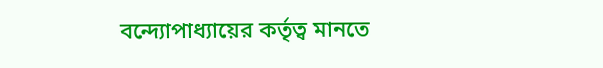বন্দ্যোপাধ্যায়ের কর্তৃত্ব মানতে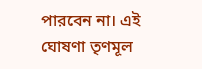পারবেন না। এই ঘোষণা তৃণমূল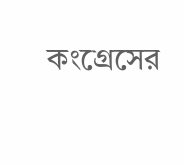কংগ্রেসের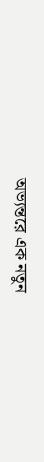অভ্যন্তরে এক নতুন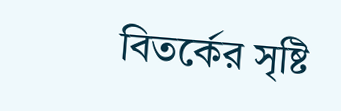বিতর্কের সৃষ্টি